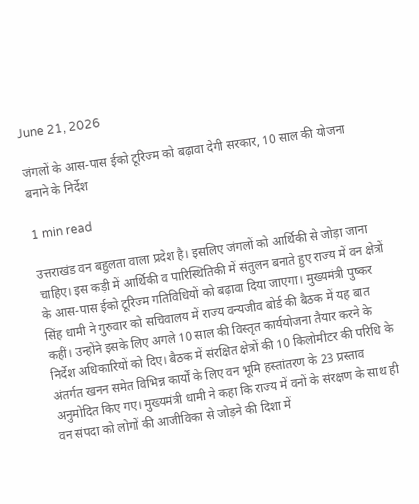June 21, 2026

जंगलों के आस-पास ईको टूरिज्म को बढ़ावा देगी सरकार, 10 साल की योजना बनाने के निर्देश

1 min read

उत्तराखंड वन बहुलता वाला प्रदेश है। इसलिए जंगलों को आर्थिकी से जोड़ा जाना चाहिए। इस कड़ी में आर्थिकी व पारिस्थितिकी में संतुलन बनाते हुए राज्य में वन क्षेत्रों के आस-पास ईको टूरिज्म गतिविधियों को बढ़ावा दिया जाएगा। मुख्यमंत्री पुष्कर सिंह धामी ने गुरुवार को सचिवालय में राज्य वन्यजीव बोर्ड की बैठक में यह बात कहीं। उन्होंने इसके लिए अगले 10 साल की विस्तृत कार्ययोजना तैयार करने के निर्देश अधिकारियों को दिए। बैठक में संरक्षित क्षेत्रों की 10 किलोमीटर की परिधि के अंतर्गत खनन समेत विभिन्न कार्यों के लिए वन भूमि हस्तांतरण के 23 प्रस्ताव अनुमोदित किए गए। मुख्यमंत्री धामी ने कहा कि राज्य में वनों के संरक्षण के साथ ही वन संपदा को लोगों की आजीविका से जोड़ने की दिशा में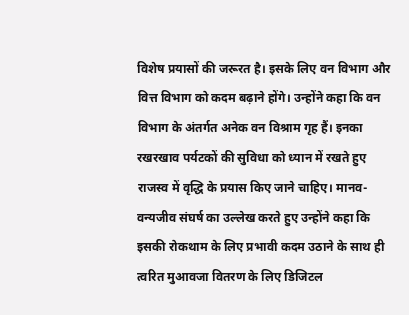विशेष प्रयासों की जरूरत है। इसके लिए वन विभाग और वित्त विभाग को कदम बढ़ाने होंगे। उन्होंने कहा कि वन विभाग के अंतर्गत अनेक वन विश्राम गृह हैं। इनका रखरखाव पर्यटकों की सुविधा को ध्यान में रखते हुए राजस्व में वृद्धि के प्रयास किए जाने चाहिए। मानव-वन्यजीव संघर्ष का उल्लेख करते हुए उन्होंने कहा कि इसकी रोकथाम के लिए प्रभावी कदम उठाने के साथ ही त्वरित मुआवजा वितरण के लिए डिजिटल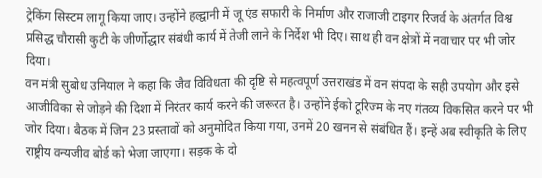ट्रेकिंग सिस्टम लागू किया जाए। उन्होंने हल्द्वानी में जू एंड सफारी के निर्माण और राजाजी टाइगर रिजर्व के अंतर्गत विश्व प्रसिद्ध चौरासी कुटी के जीर्णोद्धार संबंधी कार्य में तेजी लाने के निर्देश भी दिए। साथ ही वन क्षेत्रों में नवाचार पर भी जोर दिया।
वन मंत्री सुबोध उनियाल ने कहा कि जैव विविधता की दृष्टि से महत्वपूर्ण उत्तराखंड में वन संपदा के सही उपयोग और इसे आजीविका से जोड़ने की दिशा में निरंतर कार्य करने की जरूरत है। उन्होंने ईको टूरिज्म के नए गंतव्य विकसित करने पर भी जोर दिया। बैठक में जिन 23 प्रस्तावों को अनुमोदित किया गया, उनमें 20 खनन से संबंधित हैं। इन्हें अब स्वीकृति के लिए राष्ट्रीय वन्यजीव बोर्ड को भेजा जाएगा। सड़क के दो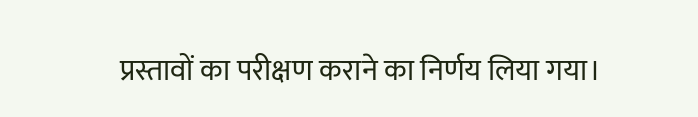प्रस्तावों का परीक्षण कराने का निर्णय लिया गया।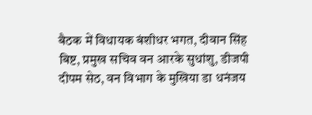बैठक में विधायक बंशीधर भगत, दीवान सिंह बिष्ट, प्रमुख सचिव वन आरके सुधांशु, डीजपी दीपम सेठ, वन विभाग के मुखिया डा धनंजय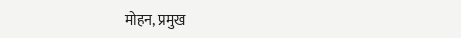मोहन, प्रमुख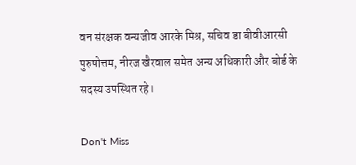वन संरक्षक वन्यजीव आरके मिश्र, सचिव डा बीवीआरसी पुरुषोत्तम, नीरज खैरवाल समेत अन्य अधिकारी और बोर्ड के सदस्य उपस्थित रहे।

Don't Miss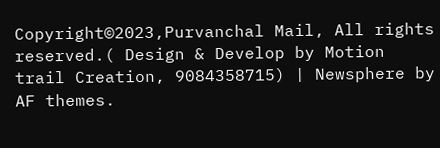Copyright©2023,Purvanchal Mail, All rights reserved.( Design & Develop by Motion trail Creation, 9084358715) | Newsphere by AF themes.